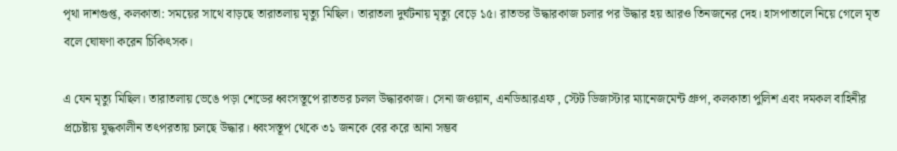পৃথা দাশগুপ্ত, কলকাতা: সময়ের সাথে বাড়ছে তারাতলায় মৃত্যু মিছিল। তারাতলা দুর্ঘটনায় মৃত্যু বেড়ে ১৫। রাতভর উদ্ধারকাজ চলার পর উদ্ধার হয় আরও তিনজনের দেহ। হাসপাতালে নিয়ে গেলে মৃত বলে ঘোষণা করেন চিকিৎসক।

এ যেন মৃত্যু মিছিল। তারাতলায় ভেঙে পড়া শেডের ধ্বংসস্তূপে রাতভর চলল উদ্ধারকাজ। সেনা জওয়ান, এনডিআরএফ , স্টেট ডিজাস্টার ম্যানেজমেন্ট গ্রুপ, কলকাতা পুলিশ এবং দমকল বাহিনীর প্রচেষ্টায় যুদ্ধকালীন তৎপরতায় চলছে উদ্ধার। ধ্বংসস্তূপ থেকে ৩১ জনকে বের করে আনা সম্ভব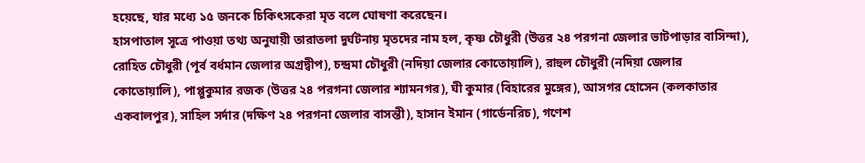হয়েছে, যার মধ্যে ১৫ জনকে চিকিৎসকেরা মৃত বলে ঘোষণা করেছেন।
হাসপাতাল সূত্রে পাওয়া তথ্য অনুযায়ী তারাতলা দুর্ঘটনায় মৃতদের নাম হল, কৃষ্ণ চৌধুরী (উত্তর ২৪ পরগনা জেলার ভাটপাড়ার বাসিন্দা), রোহিত চৌধুরী (পূর্ব বর্ধমান জেলার অগ্রদ্বীপ), চন্দ্রমা চৌধুরী (নদিয়া জেলার কোতোয়ালি), রাহুল চৌধুরী (নদিয়া জেলার কোতোয়ালি), পাপ্পুকুমার রজক (উত্তর ২৪ পরগনা জেলার শ্যামনগর), ঘী কুমার (বিহারের মুঙ্গের), আসগর হোসেন (কলকাতার একবালপুর), সাহিল সর্দার (দক্ষিণ ২৪ পরগনা জেলার বাসন্তী), হাসান ইমান (গার্ডেনরিচ), গণেশ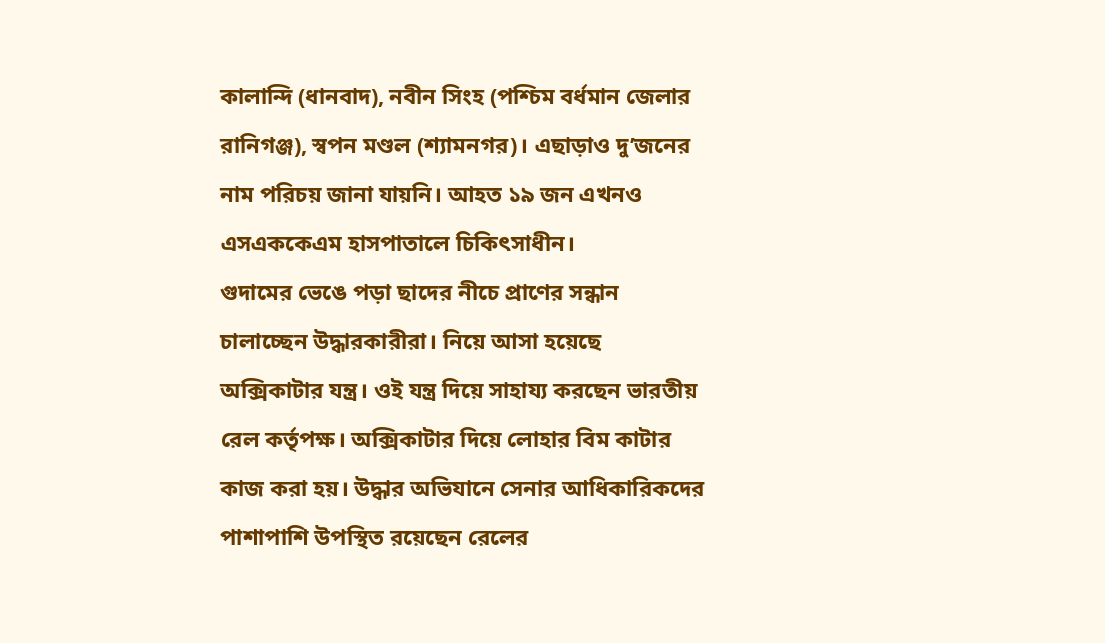কালান্দি (ধানবাদ), নবীন সিংহ (পশ্চিম বর্ধমান জেলার রানিগঞ্জ), স্বপন মণ্ডল (শ্যামনগর)। এছাড়াও দু’জনের নাম পরিচয় জানা যায়নি। আহত ১৯ জন এখনও এসএককেএম হাসপাতালে চিকিৎসাধীন।
গুদামের ভেঙে পড়া ছাদের নীচে প্রাণের সন্ধান চালাচ্ছেন উদ্ধারকারীরা। নিয়ে আসা হয়েছে অক্সিকাটার যন্ত্র। ওই যন্ত্র দিয়ে সাহায্য করছেন ভারতীয় রেল কর্তৃপক্ষ। অক্সিকাটার দিয়ে লোহার বিম কাটার কাজ করা হয়। উদ্ধার অভিযানে সেনার আধিকারিকদের পাশাপাশি উপস্থিত রয়েছেন রেলের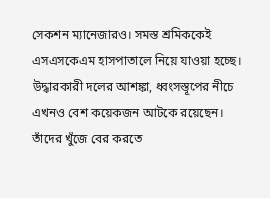সেকশন ম্যানেজারও। সমস্ত শ্রমিককেই এসএসকেএম হাসপাতালে নিয়ে যাওয়া হচ্ছে। উদ্ধারকারী দলের আশঙ্কা, ধ্বংসস্তূপের নীচে এখনও বেশ কয়েকজন আটকে রয়েছেন। তাঁদের খুঁজে বের করতে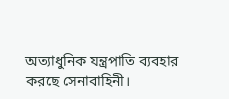অত্যাধুনিক যন্ত্রপাতি ব্যবহার করছে সেনাবাহিনী।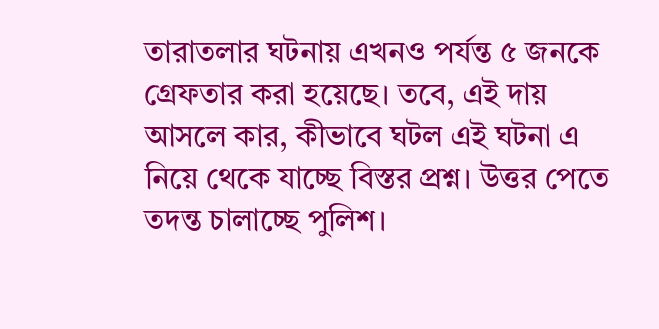তারাতলার ঘটনায় এখনও পর্যন্ত ৫ জনকে গ্রেফতার করা হয়েছে। তবে, এই দায় আসলে কার, কীভাবে ঘটল এই ঘটনা এ নিয়ে থেকে যাচ্ছে বিস্তর প্রশ্ন। উত্তর পেতে তদন্ত চালাচ্ছে পুলিশ।